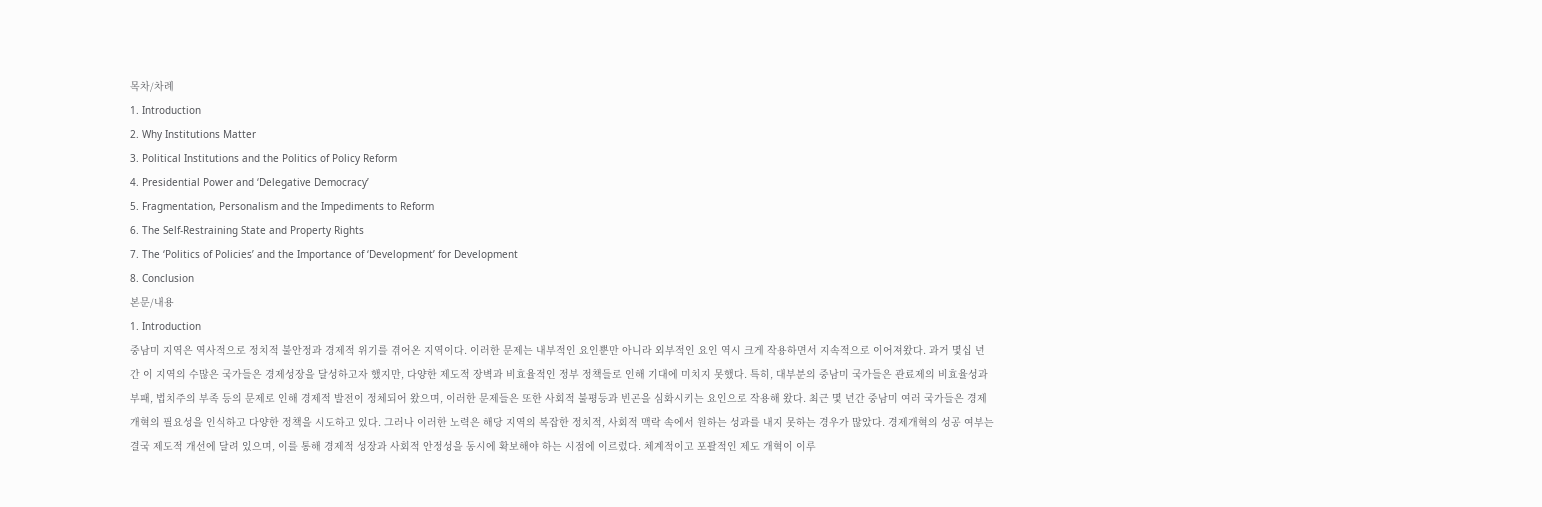목차/차례
1. Introduction
2. Why Institutions Matter
3. Political Institutions and the Politics of Policy Reform
4. Presidential Power and ‘Delegative Democracy’
5. Fragmentation, Personalism and the Impediments to Reform
6. The Self-Restraining State and Property Rights
7. The ‘Politics of Policies’ and the Importance of ‘Development’ for Development
8. Conclusion
본문/내용
1. Introduction
중남미 지역은 역사적으로 정치적 불안정과 경제적 위기를 겪어온 지역이다. 이러한 문제는 내부적인 요인뿐만 아니라 외부적인 요인 역시 크게 작용하면서 지속적으로 이어져왔다. 과거 몇십 년 간 이 지역의 수많은 국가들은 경제성장을 달성하고자 했지만, 다양한 제도적 장벽과 비효율적인 정부 정책들로 인해 기대에 미치지 못했다. 특히, 대부분의 중남미 국가들은 관료제의 비효율성과 부패, 법치주의 부족 등의 문제로 인해 경제적 발전이 정체되어 왔으며, 이러한 문제들은 또한 사회적 불평등과 빈곤을 심화시키는 요인으로 작용해 왔다. 최근 몇 년간 중남미 여러 국가들은 경제개혁의 필요성을 인식하고 다양한 정책을 시도하고 있다. 그러나 이러한 노력은 해당 지역의 복잡한 정치적, 사회적 맥락 속에서 원하는 성과를 내지 못하는 경우가 많았다. 경제개혁의 성공 여부는 결국 제도적 개선에 달려 있으며, 이를 통해 경제적 성장과 사회적 안정성을 동시에 확보해야 하는 시점에 이르렀다. 체계적이고 포괄적인 제도 개혁이 이루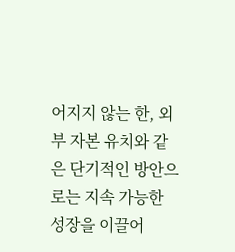어지지 않는 한, 외부 자본 유치와 같은 단기적인 방안으로는 지속 가능한 성장을 이끌어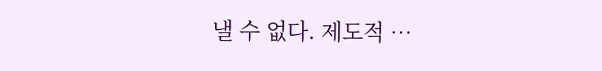낼 수 없다. 제도적 …